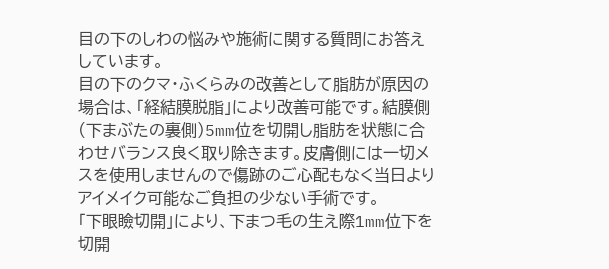目の下のしわの悩みや施術に関する質問にお答えしています。
目の下のクマ・ふくらみの改善として脂肪が原因の場合は、「経結膜脱脂」により改善可能です。結膜側(下まぶたの裏側)5mm位を切開し脂肪を状態に合わせバランス良く取り除きます。皮膚側には一切メスを使用しませんので傷跡のご心配もなく当日よりアイメイク可能なご負担の少ない手術です。
「下眼瞼切開」により、下まつ毛の生え際1mm位下を切開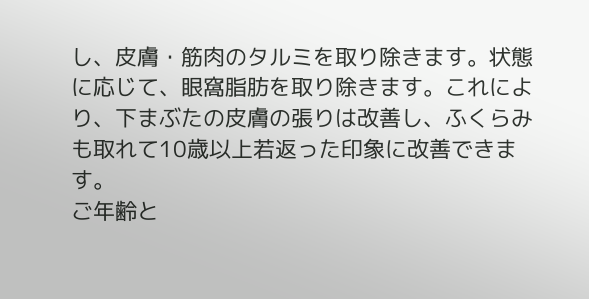し、皮膚・筋肉のタルミを取り除きます。状態に応じて、眼窩脂肪を取り除きます。これにより、下まぶたの皮膚の張りは改善し、ふくらみも取れて10歳以上若返った印象に改善できます。
ご年齢と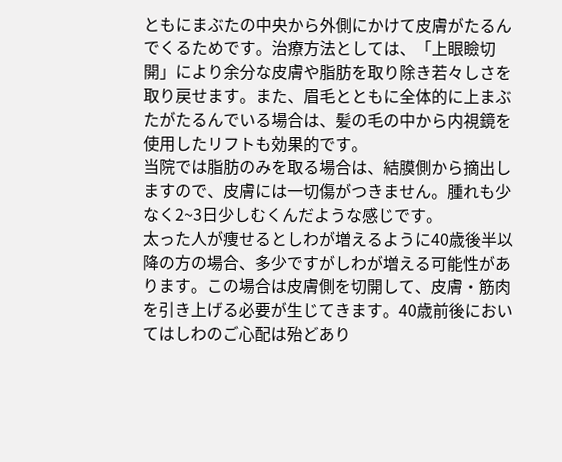ともにまぶたの中央から外側にかけて皮膚がたるんでくるためです。治療方法としては、「上眼瞼切開」により余分な皮膚や脂肪を取り除き若々しさを取り戻せます。また、眉毛とともに全体的に上まぶたがたるんでいる場合は、髪の毛の中から内視鏡を使用したリフトも効果的です。
当院では脂肪のみを取る場合は、結膜側から摘出しますので、皮膚には一切傷がつきません。腫れも少なく2~3日少しむくんだような感じです。
太った人が痩せるとしわが増えるように40歳後半以降の方の場合、多少ですがしわが増える可能性があります。この場合は皮膚側を切開して、皮膚・筋肉を引き上げる必要が生じてきます。40歳前後においてはしわのご心配は殆どあり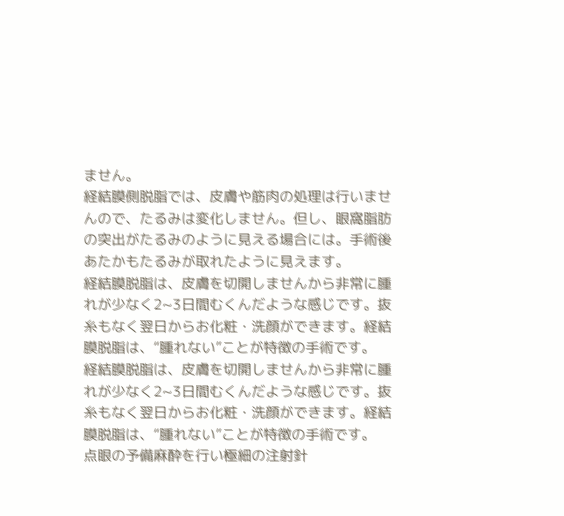ません。
経結膜側脱脂では、皮膚や筋肉の処理は行いませんので、たるみは変化しません。但し、眼窩脂肪の突出がたるみのように見える場合には。手術後あたかもたるみが取れたように見えます。
経結膜脱脂は、皮膚を切開しませんから非常に腫れが少なく2~3日間むくんだような感じです。抜糸もなく翌日からお化粧・洗顔ができます。経結膜脱脂は、“腫れない”ことが特徴の手術です。
経結膜脱脂は、皮膚を切開しませんから非常に腫れが少なく2~3日間むくんだような感じです。抜糸もなく翌日からお化粧・洗顔ができます。経結膜脱脂は、“腫れない”ことが特徴の手術です。
点眼の予備麻酔を行い極細の注射針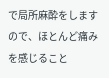で局所麻酔をしますので、ほとんど痛みを感じること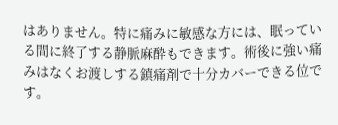はありません。特に痛みに敏感な方には、眠っている間に終了する静脈麻酔もできます。術後に強い痛みはなくお渡しする鎮痛剤で十分カバーできる位です。